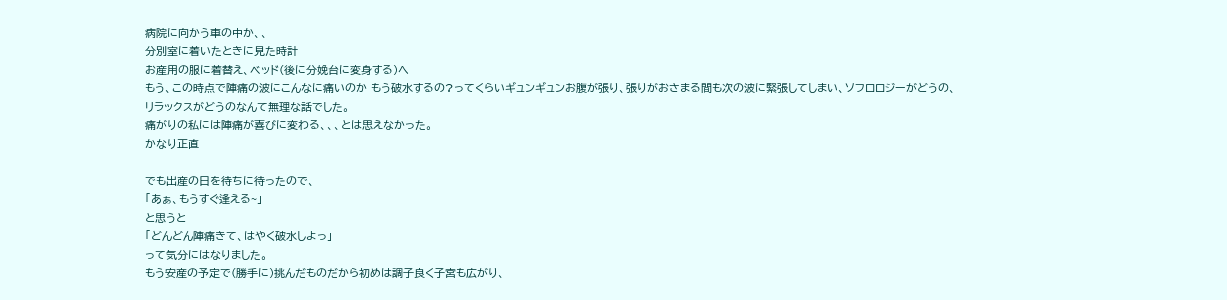病院に向かう車の中か、、
分別室に着いたときに見た時計
お産用の服に着替え、ベッド(後に分娩台に変身する)へ
もう、この時点で陣痛の波にこんなに痛いのか もう破水するの?ってくらいギュンギュンお腹が張り、張りがおさまる間も次の波に緊張してしまい、ソフロロジーがどうの、リラックスがどうのなんて無理な話でした。
痛がりの私には陣痛が喜びに変わる、、、とは思えなかった。
かなり正直

でも出産の日を待ちに待ったので、
「あぁ、もうすぐ逢える~」
と思うと
「どんどん陣痛きて、はやく破水しよっ」
って気分にはなりました。
もう安産の予定で(勝手に)挑んだものだから初めは調子良く子宮も広がり、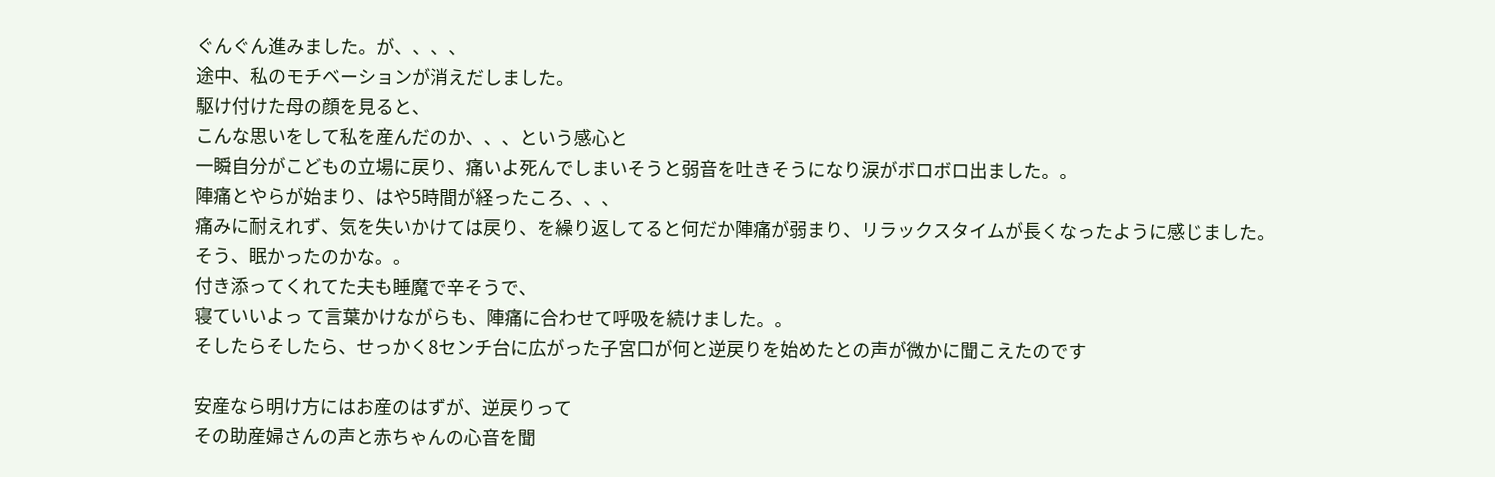ぐんぐん進みました。が、、、、
途中、私のモチベーションが消えだしました。
駆け付けた母の顔を見ると、
こんな思いをして私を産んだのか、、、という感心と
一瞬自分がこどもの立場に戻り、痛いよ死んでしまいそうと弱音を吐きそうになり涙がボロボロ出ました。。
陣痛とやらが始まり、はや5時間が経ったころ、、、
痛みに耐えれず、気を失いかけては戻り、を繰り返してると何だか陣痛が弱まり、リラックスタイムが長くなったように感じました。
そう、眠かったのかな。。
付き添ってくれてた夫も睡魔で辛そうで、
寝ていいよっ て言葉かけながらも、陣痛に合わせて呼吸を続けました。。
そしたらそしたら、せっかく8センチ台に広がった子宮口が何と逆戻りを始めたとの声が微かに聞こえたのです

安産なら明け方にはお産のはずが、逆戻りって
その助産婦さんの声と赤ちゃんの心音を聞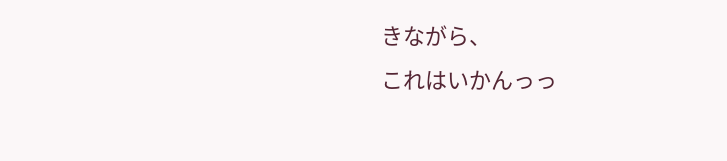きながら、
これはいかんっっ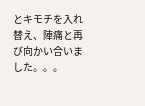とキモチを入れ替え、陣痛と再び向かい合いました。。。